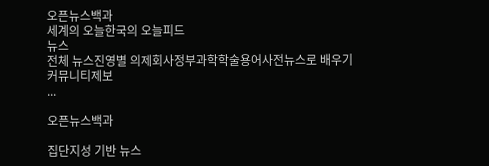오픈뉴스백과
세계의 오늘한국의 오늘피드
뉴스
전체 뉴스진영별 의제회사정부과학학술용어사전뉴스로 배우기
커뮤니티제보
...

오픈뉴스백과

집단지성 기반 뉴스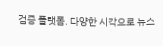검증 플랫폼. 다양한 시각으로 뉴스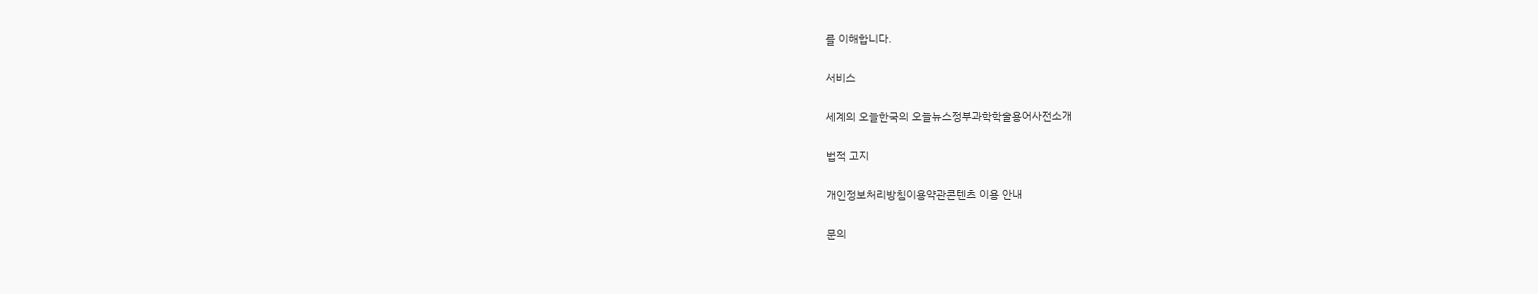를 이해합니다.

서비스

세계의 오늘한국의 오늘뉴스정부과학학술용어사전소개

법적 고지

개인정보처리방침이용약관콘텐츠 이용 안내

문의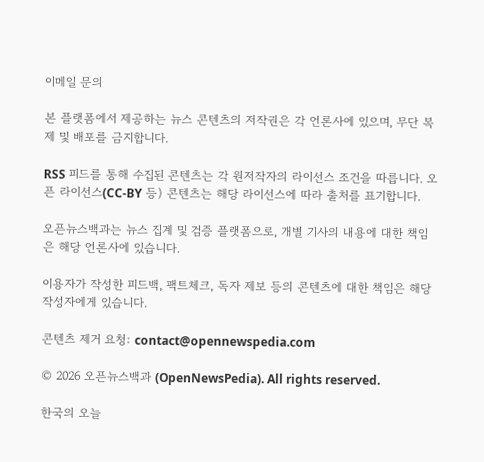이메일 문의

본 플랫폼에서 제공하는 뉴스 콘텐츠의 저작권은 각 언론사에 있으며, 무단 복제 및 배포를 금지합니다.

RSS 피드를 통해 수집된 콘텐츠는 각 원저작자의 라이선스 조건을 따릅니다. 오픈 라이선스(CC-BY 등) 콘텐츠는 해당 라이선스에 따라 출처를 표기합니다.

오픈뉴스백과는 뉴스 집계 및 검증 플랫폼으로, 개별 기사의 내용에 대한 책임은 해당 언론사에 있습니다.

이용자가 작성한 피드백, 팩트체크, 독자 제보 등의 콘텐츠에 대한 책임은 해당 작성자에게 있습니다.

콘텐츠 제거 요청: contact@opennewspedia.com

© 2026 오픈뉴스백과 (OpenNewsPedia). All rights reserved.

한국의 오늘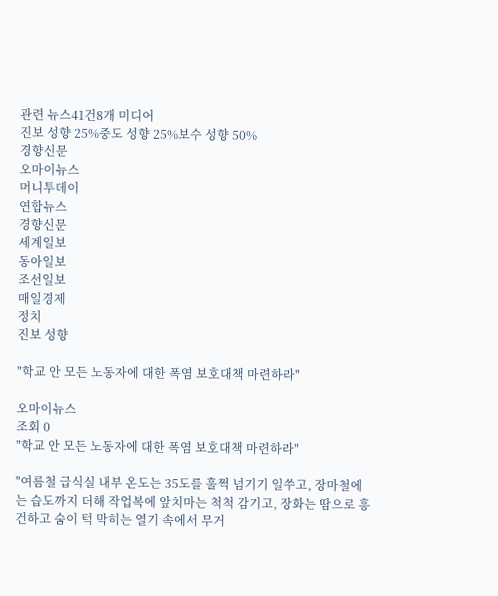관련 뉴스41건8개 미디어
진보 성향 25%중도 성향 25%보수 성향 50%
경향신문
오마이뉴스
머니투데이
연합뉴스
경향신문
세계일보
동아일보
조선일보
매일경제
정치
진보 성향

"학교 안 모든 노동자에 대한 폭염 보호대책 마련하라"

오마이뉴스
조회 0
"학교 안 모든 노동자에 대한 폭염 보호대책 마련하라"

"여름철 급식실 내부 온도는 35도를 훌쩍 넘기기 일쑤고, 장마철에는 습도까지 더해 작업복에 앞치마는 척척 감기고, 장화는 땀으로 흥건하고 숨이 턱 막히는 열기 속에서 무거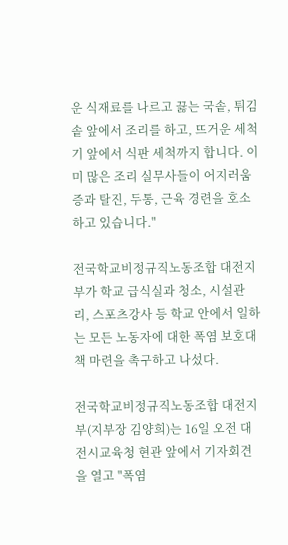운 식재료를 나르고 끓는 국솥, 튀김솥 앞에서 조리를 하고, 뜨거운 세척기 앞에서 식판 세척까지 합니다. 이미 많은 조리 실무사들이 어지러움증과 탈진, 두통, 근육 경련을 호소하고 있습니다."

전국학교비정규직노동조합 대전지부가 학교 급식실과 청소, 시설관리, 스포츠강사 등 학교 안에서 일하는 모든 노동자에 대한 폭염 보호대책 마련을 촉구하고 나섰다.

전국학교비정규직노동조합 대전지부(지부장 김양희)는 16일 오전 대전시교육청 현관 앞에서 기자회견을 열고 "폭염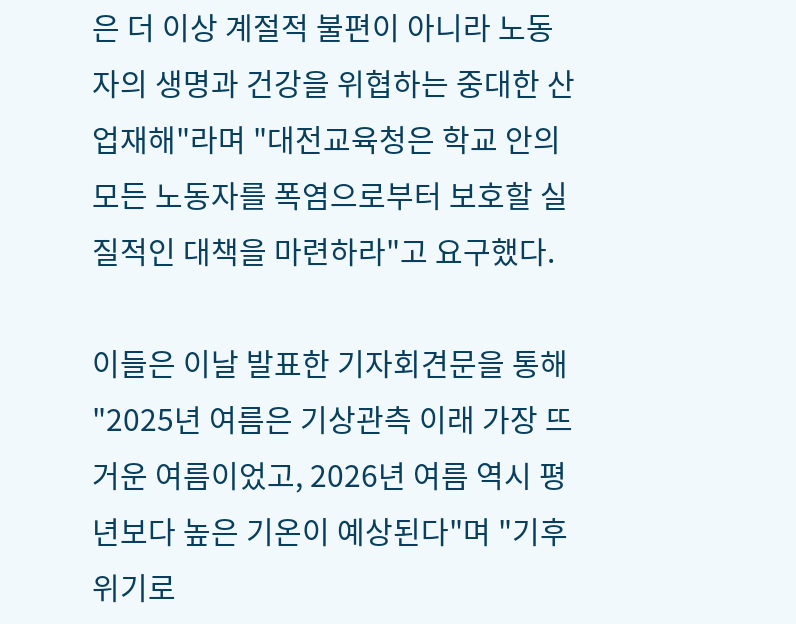은 더 이상 계절적 불편이 아니라 노동자의 생명과 건강을 위협하는 중대한 산업재해"라며 "대전교육청은 학교 안의 모든 노동자를 폭염으로부터 보호할 실질적인 대책을 마련하라"고 요구했다.

이들은 이날 발표한 기자회견문을 통해 "2025년 여름은 기상관측 이래 가장 뜨거운 여름이었고, 2026년 여름 역시 평년보다 높은 기온이 예상된다"며 "기후위기로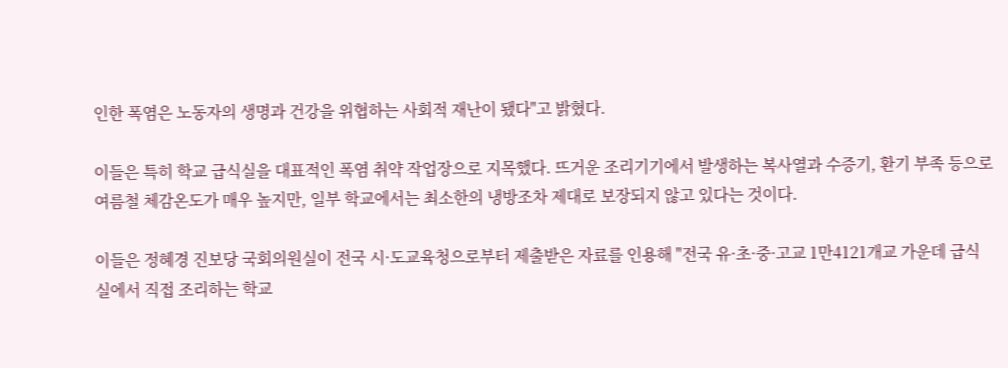인한 폭염은 노동자의 생명과 건강을 위협하는 사회적 재난이 됐다"고 밝혔다.

이들은 특히 학교 급식실을 대표적인 폭염 취약 작업장으로 지목했다. 뜨거운 조리기기에서 발생하는 복사열과 수증기, 환기 부족 등으로 여름철 체감온도가 매우 높지만, 일부 학교에서는 최소한의 냉방조차 제대로 보장되지 않고 있다는 것이다.

이들은 정혜경 진보당 국회의원실이 전국 시·도교육청으로부터 제출받은 자료를 인용해 "전국 유·초·중·고교 1만4121개교 가운데 급식실에서 직접 조리하는 학교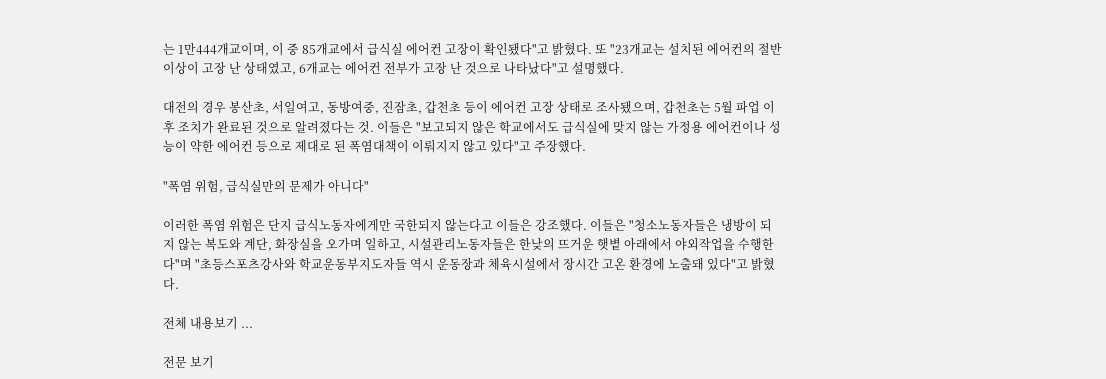는 1만444개교이며, 이 중 85개교에서 급식실 에어컨 고장이 확인됐다"고 밝혔다. 또 "23개교는 설치된 에어컨의 절반 이상이 고장 난 상태였고, 6개교는 에어컨 전부가 고장 난 것으로 나타났다"고 설명했다.

대전의 경우 봉산초, 서일여고, 동방여중, 진잠초, 갑천초 등이 에어컨 고장 상태로 조사됐으며, 갑천초는 5월 파업 이후 조치가 완료된 것으로 알려졌다는 것. 이들은 "보고되지 않은 학교에서도 급식실에 맞지 않는 가정용 에어컨이나 성능이 약한 에어컨 등으로 제대로 된 폭염대책이 이뤄지지 않고 있다"고 주장했다.

"폭염 위험, 급식실만의 문제가 아니다"

이러한 폭염 위험은 단지 급식노동자에게만 국한되지 않는다고 이들은 강조했다. 이들은 "청소노동자들은 냉방이 되지 않는 복도와 계단, 화장실을 오가며 일하고, 시설관리노동자들은 한낮의 뜨거운 햇볕 아래에서 야외작업을 수행한다"며 "초등스포츠강사와 학교운동부지도자들 역시 운동장과 체육시설에서 장시간 고온 환경에 노출돼 있다"고 밝혔다.

전체 내용보기 ...

전문 보기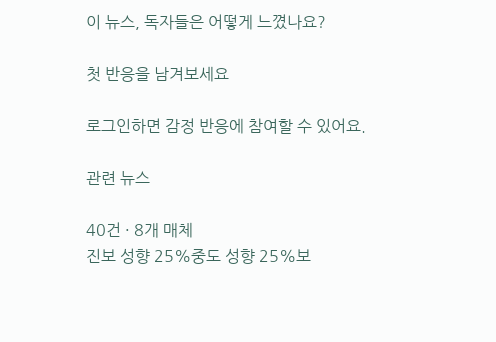이 뉴스, 독자들은 어떻게 느꼈나요?

첫 반응을 남겨보세요

로그인하면 감정 반응에 참여할 수 있어요.

관련 뉴스

40건 · 8개 매체
진보 성향 25%중도 성향 25%보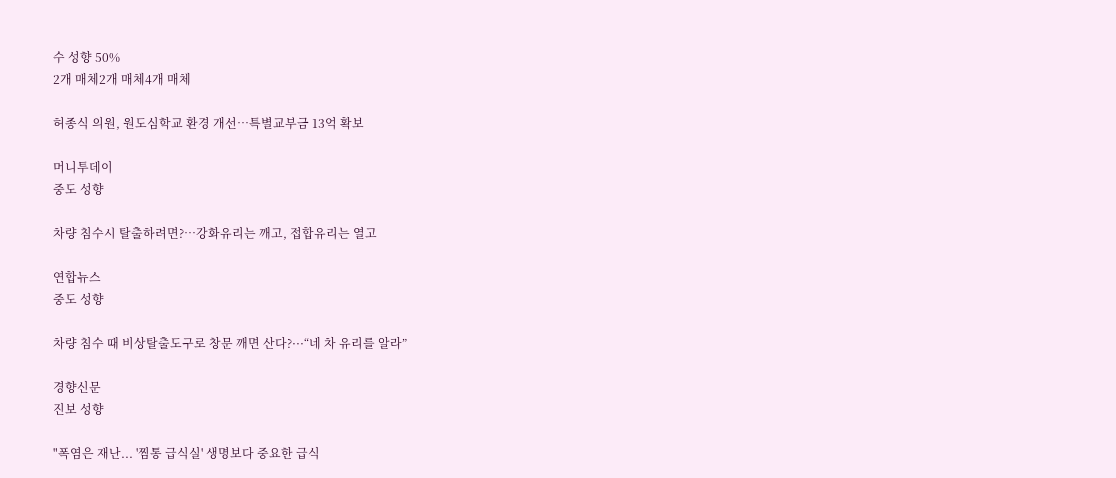수 성향 50%
2개 매체2개 매체4개 매체

허종식 의원, 원도심학교 환경 개선…특별교부금 13억 확보

머니투데이
중도 성향

차량 침수시 탈출하려면?…강화유리는 깨고, 접합유리는 열고

연합뉴스
중도 성향

차량 침수 때 비상탈출도구로 창문 깨면 산다?···“네 차 유리를 알라”

경향신문
진보 성향

"폭염은 재난... '찜통 급식실' 생명보다 중요한 급식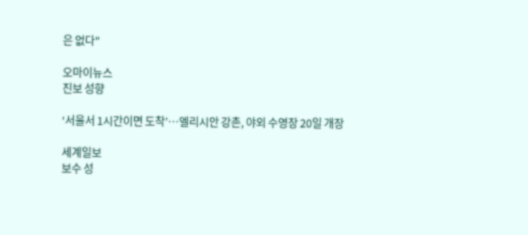은 없다"

오마이뉴스
진보 성향

‘서울서 1시간이면 도착’…엘리시안 강촌, 야외 수영장 20일 개장

세계일보
보수 성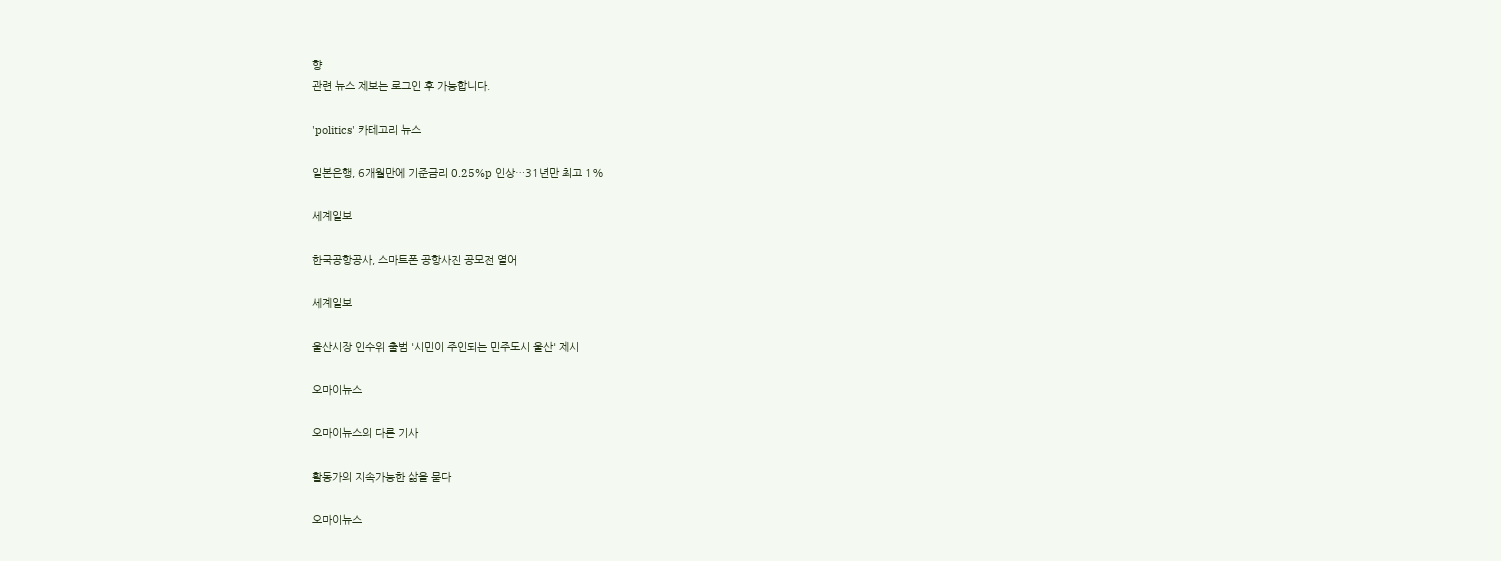향
관련 뉴스 제보는 로그인 후 가능합니다.

'politics' 카테고리 뉴스

일본은행, 6개월만에 기준금리 0.25%p 인상…31년만 최고 1%

세계일보

한국공항공사, 스마트폰 공항사진 공모전 열어

세계일보

울산시장 인수위 출범 '시민이 주인되는 민주도시 울산' 제시

오마이뉴스

오마이뉴스의 다른 기사

활동가의 지속가능한 삶을 묻다

오마이뉴스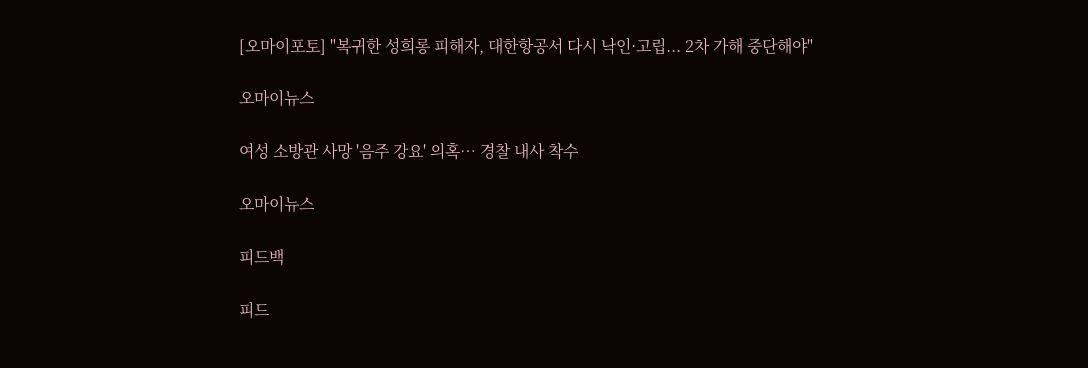[오마이포토] "복귀한 성희롱 피해자, 대한항공서 다시 낙인·고립... 2차 가해 중단해야"

오마이뉴스

여성 소방관 사망 '음주 강요' 의혹… 경찰 내사 착수

오마이뉴스

피드백

피드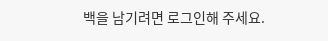백을 남기려면 로그인해 주세요.